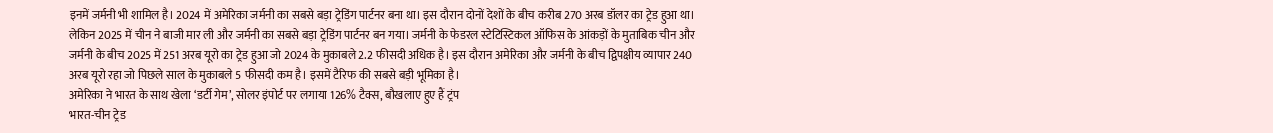इनमें जर्मनी भी शामिल है। 2024 में अमेरिका जर्मनी का सबसे बड़ा ट्रेडिंग पार्टनर बना था। इस दौरान दोनों देशों के बीच करीब 270 अरब डॉलर का ट्रेड हुआ था। लेकिन 2025 में चीन ने बाजी मार ली और जर्मनी का सबसे बड़ा ट्रेडिंग पार्टनर बन गया। जर्मनी के फेडरल स्टेटिस्टिकल ऑफिस के आंकड़ों के मुताबिक चीन और जर्मनी के बीच 2025 में 251 अरब यूरो का ट्रेड हुआ जो 2024 के मुकाबले 2.2 फीसदी अधिक है। इस दौरान अमेरिका और जर्मनी के बीच द्विपक्षीय व्यापार 240 अरब यूरो रहा जो पिछले साल के मुकाबले 5 फीसदी कम है। इसमें टैरिफ की सबसे बड़ी भूमिका है।
अमेरिका ने भारत के साथ खेला ‘डर्टी गेम’, सोलर इंपोर्ट पर लगाया 126% टैक्स, बौखलाए हुए हैं ट्रंप
भारत-चीन ट्रेड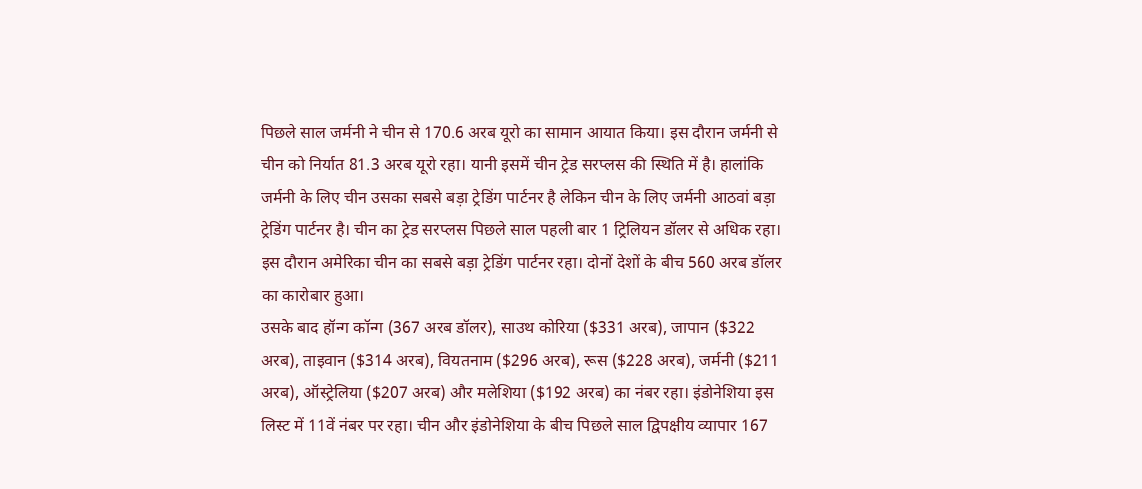पिछले साल जर्मनी ने चीन से 170.6 अरब यूरो का सामान आयात किया। इस दौरान जर्मनी से चीन को निर्यात 81.3 अरब यूरो रहा। यानी इसमें चीन ट्रेड सरप्लस की स्थिति में है। हालांकि जर्मनी के लिए चीन उसका सबसे बड़ा ट्रेडिंग पार्टनर है लेकिन चीन के लिए जर्मनी आठवां बड़ा ट्रेडिंग पार्टनर है। चीन का ट्रेड सरप्लस पिछले साल पहली बार 1 ट्रिलियन डॉलर से अधिक रहा। इस दौरान अमेरिका चीन का सबसे बड़ा ट्रेडिंग पार्टनर रहा। दोनों देशों के बीच 560 अरब डॉलर का कारोबार हुआ।
उसके बाद हॉन्ग कॉन्ग (367 अरब डॉलर), साउथ कोरिया ($331 अरब), जापान ($322 अरब), ताइवान ($314 अरब), वियतनाम ($296 अरब), रूस ($228 अरब), जर्मनी ($211 अरब), ऑस्ट्रेलिया ($207 अरब) और मलेशिया ($192 अरब) का नंबर रहा। इंडोनेशिया इस लिस्ट में 11वें नंबर पर रहा। चीन और इंडोनेशिया के बीच पिछले साल द्विपक्षीय व्यापार 167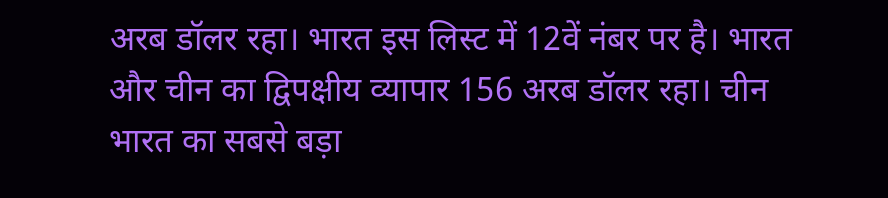अरब डॉलर रहा। भारत इस लिस्ट में 12वें नंबर पर है। भारत और चीन का द्विपक्षीय व्यापार 156 अरब डॉलर रहा। चीन भारत का सबसे बड़ा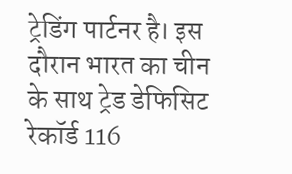ट्रेडिंग पार्टनर है। इस दौरान भारत का चीन के साथ ट्रेड डेफिसिट रेकॉर्ड 116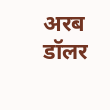अरब डॉलर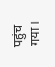पहुंच गया।